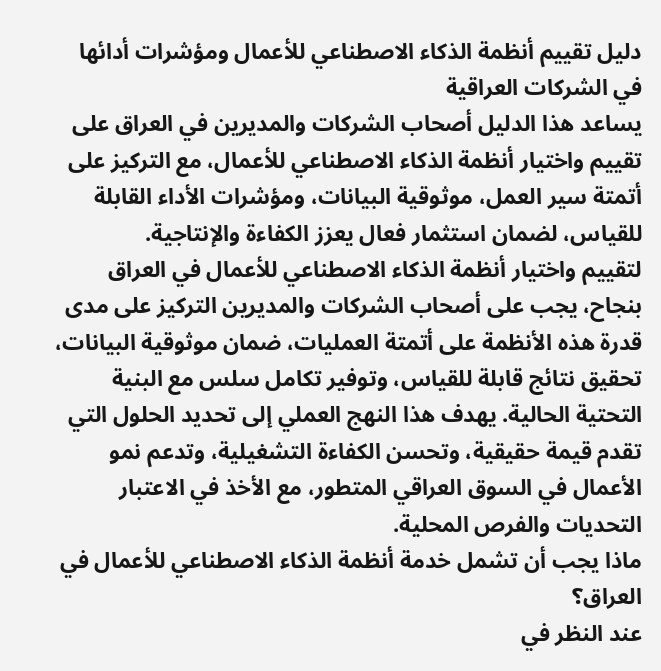دليل تقييم أنظمة الذكاء الاصطناعي للأعمال ومؤشرات أدائها في الشركات العراقية
يساعد هذا الدليل أصحاب الشركات والمديرين في العراق على تقييم واختيار أنظمة الذكاء الاصطناعي للأعمال، مع التركيز على أتمتة سير العمل، موثوقية البيانات، ومؤشرات الأداء القابلة للقياس، لضمان استثمار فعال يعزز الكفاءة والإنتاجية.
لتقييم واختيار أنظمة الذكاء الاصطناعي للأعمال في العراق بنجاح، يجب على أصحاب الشركات والمديرين التركيز على مدى قدرة هذه الأنظمة على أتمتة العمليات، ضمان موثوقية البيانات، تحقيق نتائج قابلة للقياس، وتوفير تكامل سلس مع البنية التحتية الحالية. يهدف هذا النهج العملي إلى تحديد الحلول التي تقدم قيمة حقيقية، وتحسن الكفاءة التشغيلية، وتدعم نمو الأعمال في السوق العراقي المتطور، مع الأخذ في الاعتبار التحديات والفرص المحلية.
ماذا يجب أن تشمل خدمة أنظمة الذكاء الاصطناعي للأعمال في العراق؟
عند النظر في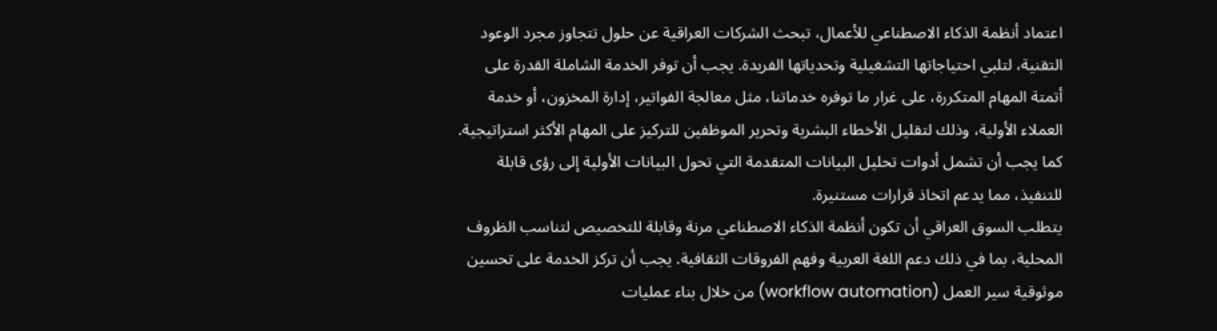اعتماد أنظمة الذكاء الاصطناعي للأعمال، تبحث الشركات العراقية عن حلول تتجاوز مجرد الوعود التقنية، لتلبي احتياجاتها التشغيلية وتحدياتها الفريدة. يجب أن توفر الخدمة الشاملة القدرة على أتمتة المهام المتكررة، على غرار ما توفره خدماتنا، مثل معالجة الفواتير، إدارة المخزون، أو خدمة العملاء الأولية، وذلك لتقليل الأخطاء البشرية وتحرير الموظفين للتركيز على المهام الأكثر استراتيجية. كما يجب أن تشمل أدوات تحليل البيانات المتقدمة التي تحول البيانات الأولية إلى رؤى قابلة للتنفيذ، مما يدعم اتخاذ قرارات مستنيرة.
يتطلب السوق العراقي أن تكون أنظمة الذكاء الاصطناعي مرنة وقابلة للتخصيص لتناسب الظروف المحلية، بما في ذلك دعم اللغة العربية وفهم الفروقات الثقافية. يجب أن تركز الخدمة على تحسين موثوقية سير العمل (workflow automation) من خلال بناء عمليات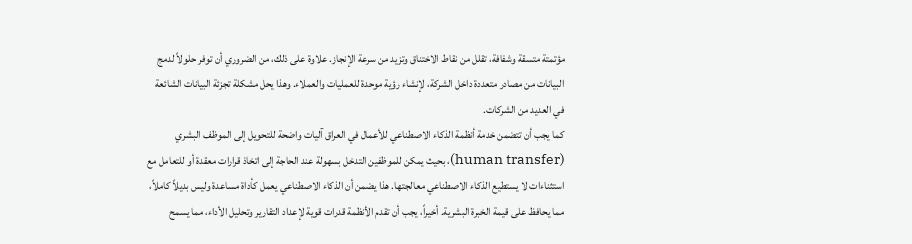مؤتمتة متسقة وشفافة، تقلل من نقاط الاختناق وتزيد من سرعة الإنجاز. علاوة على ذلك، من الضروري أن توفر حلولاً لدمج البيانات من مصادر متعددة داخل الشركة، لإنشاء رؤية موحدة للعمليات والعملاء. وهذا يحل مشكلة تجزئة البيانات الشائعة في العديد من الشركات.
كما يجب أن تتضمن خدمة أنظمة الذكاء الاصطناعي للأعمال في العراق آليات واضحة للتحويل إلى الموظف البشري (human transfer)، بحيث يمكن للموظفين التدخل بسهولة عند الحاجة إلى اتخاذ قرارات معقدة أو للتعامل مع استثناءات لا يستطيع الذكاء الاصطناعي معالجتها. هذا يضمن أن الذكاء الاصطناعي يعمل كأداة مساعدة وليس بديلاً كاملاً، مما يحافظ على قيمة الخبرة البشرية. أخيراً، يجب أن تقدم الأنظمة قدرات قوية لإعداد التقارير وتحليل الأداء، مما يسمح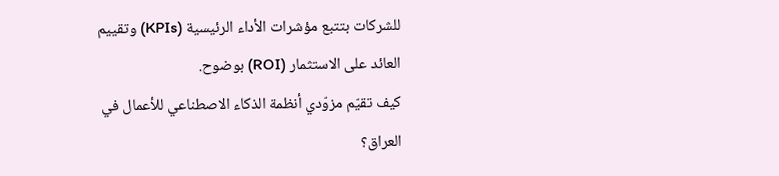للشركات بتتبع مؤشرات الأداء الرئيسية (KPIs) وتقييم العائد على الاستثمار (ROI) بوضوح.
كيف تقيّم مزوّدي أنظمة الذكاء الاصطناعي للأعمال في العراق؟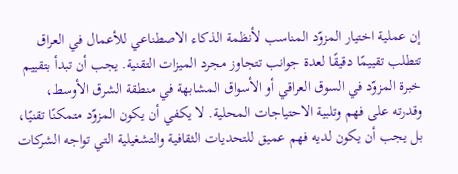إن عملية اختيار المزوّد المناسب لأنظمة الذكاء الاصطناعي للأعمال في العراق تتطلب تقييمًا دقيقًا لعدة جوانب تتجاوز مجرد الميزات التقنية. يجب أن تبدأ بتقييم خبرة المزوّد في السوق العراقي أو الأسواق المشابهة في منطقة الشرق الأوسط، وقدرته على فهم وتلبية الاحتياجات المحلية. لا يكفي أن يكون المزوّد متمكنًا تقنيًا، بل يجب أن يكون لديه فهم عميق للتحديات الثقافية والتشغيلية التي تواجه الشركات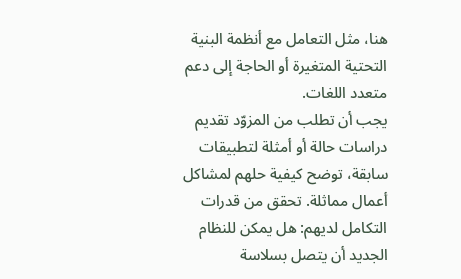هنا، مثل التعامل مع أنظمة البنية التحتية المتغيرة أو الحاجة إلى دعم متعدد اللغات.
يجب أن تطلب من المزوّد تقديم دراسات حالة أو أمثلة لتطبيقات سابقة، توضح كيفية حلهم لمشاكل أعمال مماثلة. تحقق من قدرات التكامل لديهم: هل يمكن للنظام الجديد أن يتصل بسلاسة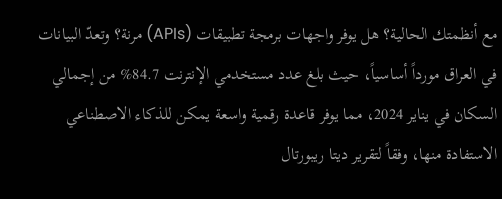مع أنظمتك الحالية؟ هل يوفر واجهات برمجة تطبيقات (APIs) مرنة؟ وتعدّ البيانات في العراق مورداً أساسياً، حيث بلغ عدد مستخدمي الإنترنت 84.7% من إجمالي السكان في يناير 2024، مما يوفر قاعدة رقمية واسعة يمكن للذكاء الاصطناعي الاستفادة منها، وفقاً لتقرير ديتا ريبورتال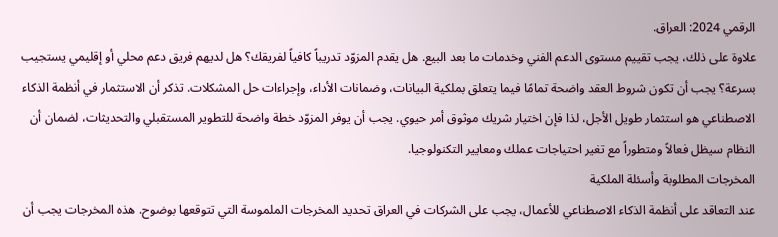الرقمي 2024: العراق.
علاوة على ذلك، يجب تقييم مستوى الدعم الفني وخدمات ما بعد البيع. هل يقدم المزوّد تدريباً كافياً لفريقك؟ هل لديهم فريق دعم محلي أو إقليمي يستجيب بسرعة؟ يجب أن تكون شروط العقد واضحة تمامًا فيما يتعلق بملكية البيانات، وضمانات الأداء، وإجراءات حل المشكلات. تذكر أن الاستثمار في أنظمة الذكاء الاصطناعي هو استثمار طويل الأجل، لذا فإن اختيار شريك موثوق أمر حيوي. يجب أن يوفر المزوّد خطة واضحة للتطوير المستقبلي والتحديثات، لضمان أن النظام سيظل فعالاً ومتطوراً مع تغير احتياجات عملك ومعايير التكنولوجيا.
المخرجات المطلوبة وأسئلة الملكية
عند التعاقد على أنظمة الذكاء الاصطناعي للأعمال، يجب على الشركات في العراق تحديد المخرجات الملموسة التي تتوقعها بوضوح. هذه المخرجات يجب أن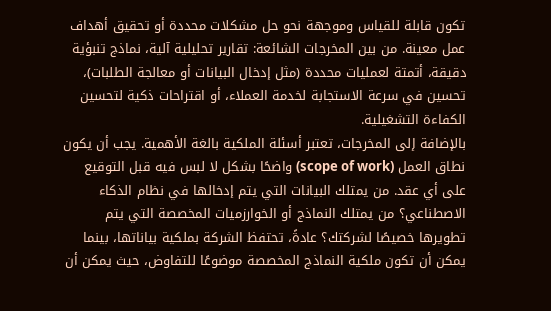تكون قابلة للقياس وموجهة نحو حل مشكلات محددة أو تحقيق أهداف عمل معينة. من بين المخرجات الشائعة: تقارير تحليلية آلية، نماذج تنبؤية دقيقة، أتمتة لعمليات محددة (مثل إدخال البيانات أو معالجة الطلبات)، تحسين في سرعة الاستجابة لخدمة العملاء، أو اقتراحات ذكية لتحسين الكفاءة التشغيلية.
بالإضافة إلى المخرجات، تعتبر أسئلة الملكية بالغة الأهمية. يجب أن يكون نطاق العمل (scope of work) واضحًا بشكل لا لبس فيه قبل التوقيع على أي عقد. من يمتلك البيانات التي يتم إدخالها في نظام الذكاء الاصطناعي؟ من يمتلك النماذج أو الخوارزميات المخصصة التي يتم تطويرها خصيصًا لشركتك؟ عادةً، تحتفظ الشركة بملكية بياناتها، بينما يمكن أن تكون ملكية النماذج المخصصة موضوعًا للتفاوض، حيث يمكن أن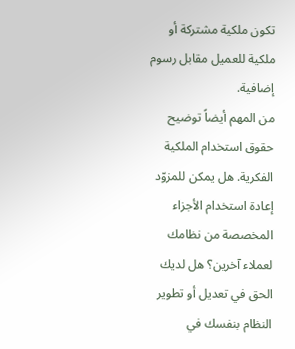تكون ملكية مشتركة أو ملكية للعميل مقابل رسوم إضافية.
من المهم أيضاً توضيح حقوق استخدام الملكية الفكرية. هل يمكن للمزوّد إعادة استخدام الأجزاء المخصصة من نظامك لعملاء آخرين؟ هل لديك الحق في تعديل أو تطوير النظام بنفسك في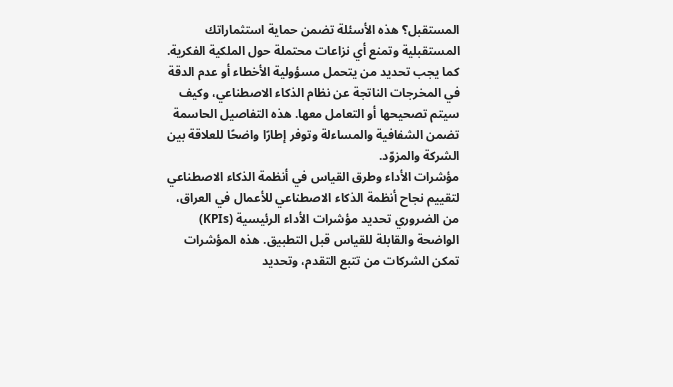المستقبل؟ هذه الأسئلة تضمن حماية استثماراتك المستقبلية وتمنع أي نزاعات محتملة حول الملكية الفكرية. كما يجب تحديد من يتحمل مسؤولية الأخطاء أو عدم الدقة في المخرجات الناتجة عن نظام الذكاء الاصطناعي، وكيف سيتم تصحيحها أو التعامل معها. هذه التفاصيل الحاسمة تضمن الشفافية والمساءلة وتوفر إطارًا واضحًا للعلاقة بين الشركة والمزوّد.
مؤشرات الأداء وطرق القياس في أنظمة الذكاء الاصطناعي
لتقييم نجاح أنظمة الذكاء الاصطناعي للأعمال في العراق، من الضروري تحديد مؤشرات الأداء الرئيسية (KPIs) الواضحة والقابلة للقياس قبل التطبيق. هذه المؤشرات تمكن الشركات من تتبع التقدم، وتحديد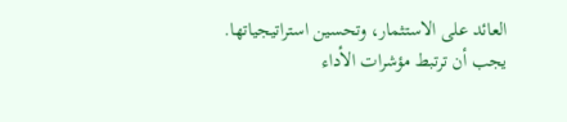العائد على الاستثمار، وتحسين استراتيجياتها. يجب أن ترتبط مؤشرات الأداء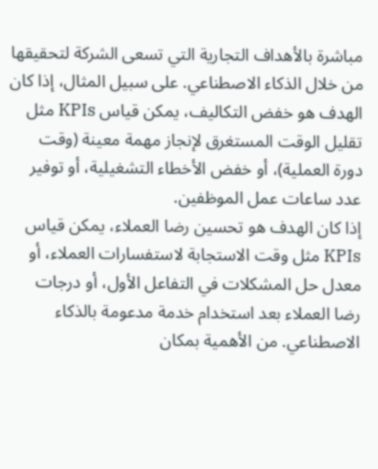مباشرة بالأهداف التجارية التي تسعى الشركة لتحقيقها من خلال الذكاء الاصطناعي. على سبيل المثال، إذا كان الهدف هو خفض التكاليف، يمكن قياس KPIs مثل تقليل الوقت المستغرق لإنجاز مهمة معينة (وقت دورة العملية)، أو خفض الأخطاء التشغيلية، أو توفير عدد ساعات عمل الموظفين.
إذا كان الهدف هو تحسين رضا العملاء، يمكن قياس KPIs مثل وقت الاستجابة لاستفسارات العملاء، أو معدل حل المشكلات في التفاعل الأول، أو درجات رضا العملاء بعد استخدام خدمة مدعومة بالذكاء الاصطناعي. من الأهمية بمكان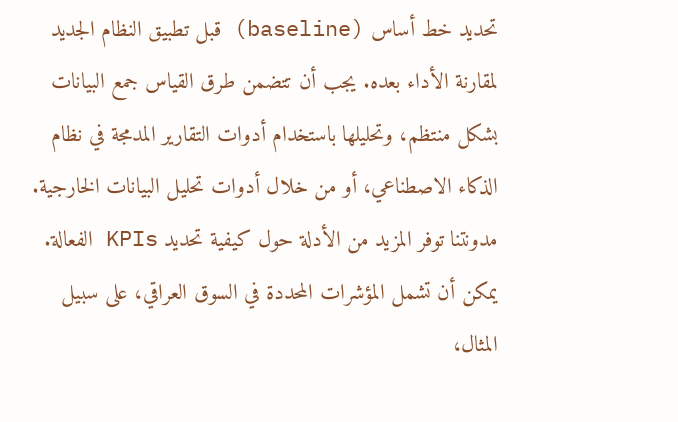تحديد خط أساس (baseline) قبل تطبيق النظام الجديد لمقارنة الأداء بعده. يجب أن تتضمن طرق القياس جمع البيانات بشكل منتظم، وتحليلها باستخدام أدوات التقارير المدمجة في نظام الذكاء الاصطناعي، أو من خلال أدوات تحليل البيانات الخارجية. مدونتنا توفر المزيد من الأدلة حول كيفية تحديد KPIs الفعالة.
يمكن أن تشمل المؤشرات المحددة في السوق العراقي، على سبيل المثال،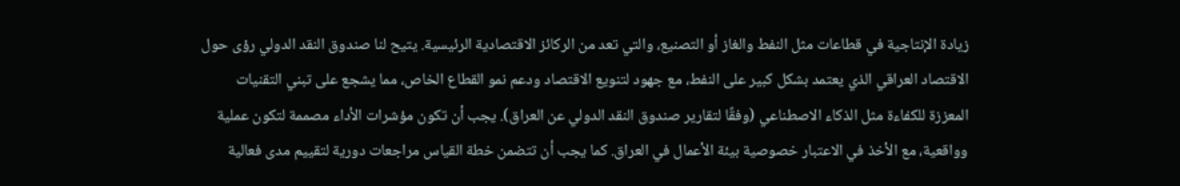زيادة الإنتاجية في قطاعات مثل النفط والغاز أو التصنيع، والتي تعد من الركائز الاقتصادية الرئيسية. يتيح لنا صندوق النقد الدولي رؤى حول الاقتصاد العراقي الذي يعتمد بشكل كبير على النفط، مع جهود لتنويع الاقتصاد ودعم نمو القطاع الخاص، مما يشجع على تبني التقنيات المعززة للكفاءة مثل الذكاء الاصطناعي (وفقًا لتقارير صندوق النقد الدولي عن العراق). يجب أن تكون مؤشرات الأداء مصممة لتكون عملية وواقعية، مع الأخذ في الاعتبار خصوصية بيئة الأعمال في العراق. كما يجب أن تتضمن خطة القياس مراجعات دورية لتقييم مدى فعالية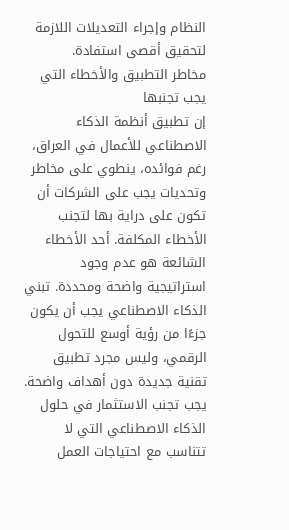النظام وإجراء التعديلات اللازمة لتحقيق أقصى استفادة.
مخاطر التطبيق والأخطاء التي يجب تجنبها
إن تطبيق أنظمة الذكاء الاصطناعي للأعمال في العراق، رغم فوائده، ينطوي على مخاطر وتحديات يجب على الشركات أن تكون على دراية بها لتجنب الأخطاء المكلفة. أحد الأخطاء الشائعة هو عدم وجود استراتيجية واضحة ومحددة. تبني الذكاء الاصطناعي يجب أن يكون جزءًا من رؤية أوسع للتحول الرقمي، وليس مجرد تطبيق تقنية جديدة دون أهداف واضحة. يجب تجنب الاستثمار في حلول الذكاء الاصطناعي التي لا تتناسب مع احتياجات العمل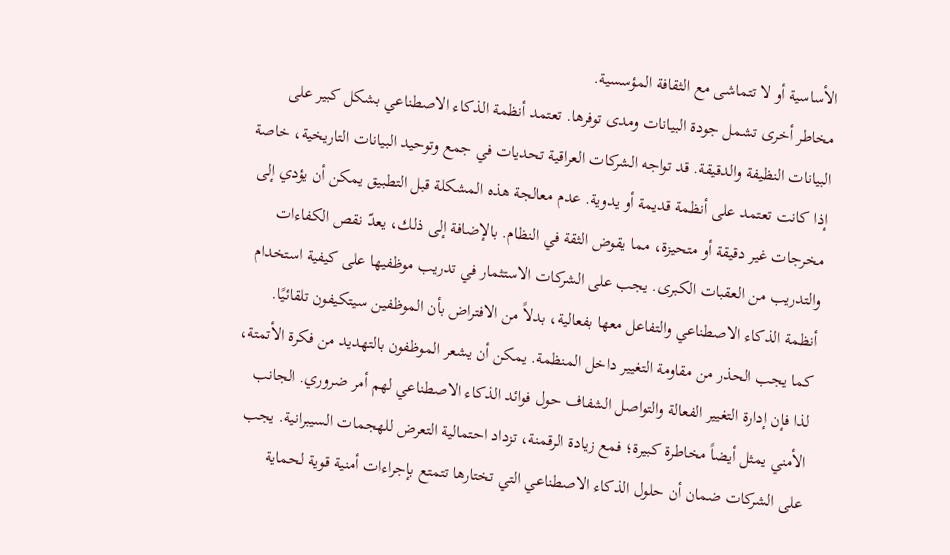الأساسية أو لا تتماشى مع الثقافة المؤسسية.
مخاطر أخرى تشمل جودة البيانات ومدى توفرها. تعتمد أنظمة الذكاء الاصطناعي بشكل كبير على البيانات النظيفة والدقيقة. قد تواجه الشركات العراقية تحديات في جمع وتوحيد البيانات التاريخية، خاصة إذا كانت تعتمد على أنظمة قديمة أو يدوية. عدم معالجة هذه المشكلة قبل التطبيق يمكن أن يؤدي إلى مخرجات غير دقيقة أو متحيزة، مما يقوض الثقة في النظام. بالإضافة إلى ذلك، يعدّ نقص الكفاءات والتدريب من العقبات الكبرى. يجب على الشركات الاستثمار في تدريب موظفيها على كيفية استخدام أنظمة الذكاء الاصطناعي والتفاعل معها بفعالية، بدلاً من الافتراض بأن الموظفين سيتكيفون تلقائيًا.
كما يجب الحذر من مقاومة التغيير داخل المنظمة. يمكن أن يشعر الموظفون بالتهديد من فكرة الأتمتة، لذا فإن إدارة التغيير الفعالة والتواصل الشفاف حول فوائد الذكاء الاصطناعي لهم أمر ضروري. الجانب الأمني يمثل أيضاً مخاطرة كبيرة؛ فمع زيادة الرقمنة، تزداد احتمالية التعرض للهجمات السيبرانية. يجب على الشركات ضمان أن حلول الذكاء الاصطناعي التي تختارها تتمتع بإجراءات أمنية قوية لحماية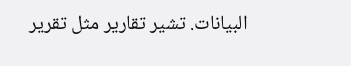البيانات. تشير تقارير مثل تقرير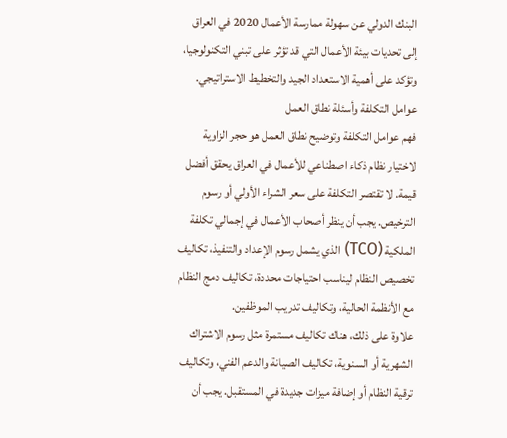البنك الدولي عن سهولة ممارسة الأعمال 2020 في العراق إلى تحديات بيئة الأعمال التي قد تؤثر على تبني التكنولوجيا، وتؤكد على أهمية الاستعداد الجيد والتخطيط الاستراتيجي.
عوامل التكلفة وأسئلة نطاق العمل
فهم عوامل التكلفة وتوضيح نطاق العمل هو حجر الزاوية لاختيار نظام ذكاء اصطناعي للأعمال في العراق يحقق أفضل قيمة. لا تقتصر التكلفة على سعر الشراء الأولي أو رسوم الترخيص. يجب أن ينظر أصحاب الأعمال في إجمالي تكلفة الملكية (TCO) الذي يشمل رسوم الإعداد والتنفيذ، تكاليف تخصيص النظام ليناسب احتياجات محددة، تكاليف دمج النظام مع الأنظمة الحالية، وتكاليف تدريب الموظفين.
علاوة على ذلك، هناك تكاليف مستمرة مثل رسوم الاشتراك الشهرية أو السنوية، تكاليف الصيانة والدعم الفني، وتكاليف ترقية النظام أو إضافة ميزات جديدة في المستقبل. يجب أن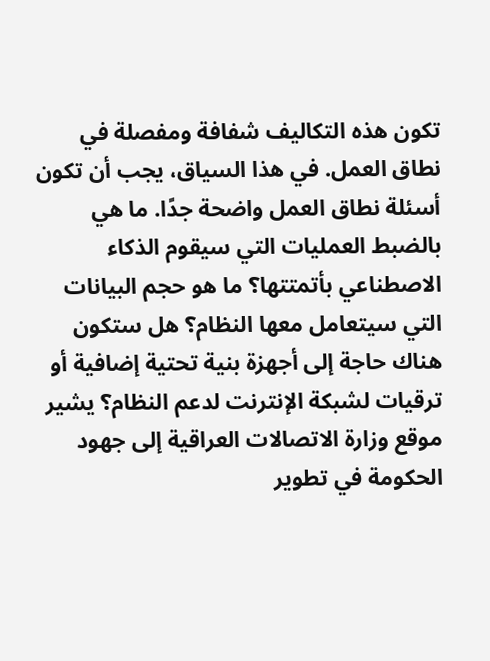تكون هذه التكاليف شفافة ومفصلة في نطاق العمل. في هذا السياق، يجب أن تكون أسئلة نطاق العمل واضحة جدًا. ما هي بالضبط العمليات التي سيقوم الذكاء الاصطناعي بأتمتتها؟ ما هو حجم البيانات التي سيتعامل معها النظام؟ هل ستكون هناك حاجة إلى أجهزة بنية تحتية إضافية أو ترقيات لشبكة الإنترنت لدعم النظام؟ يشير موقع وزارة الاتصالات العراقية إلى جهود الحكومة في تطوير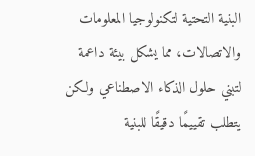البنية التحتية لتكنولوجيا المعلومات والاتصالات، مما يشكل بيئة داعمة لتبني حلول الذكاء الاصطناعي ولكن يتطلب تقييمًا دقيقًا للبنية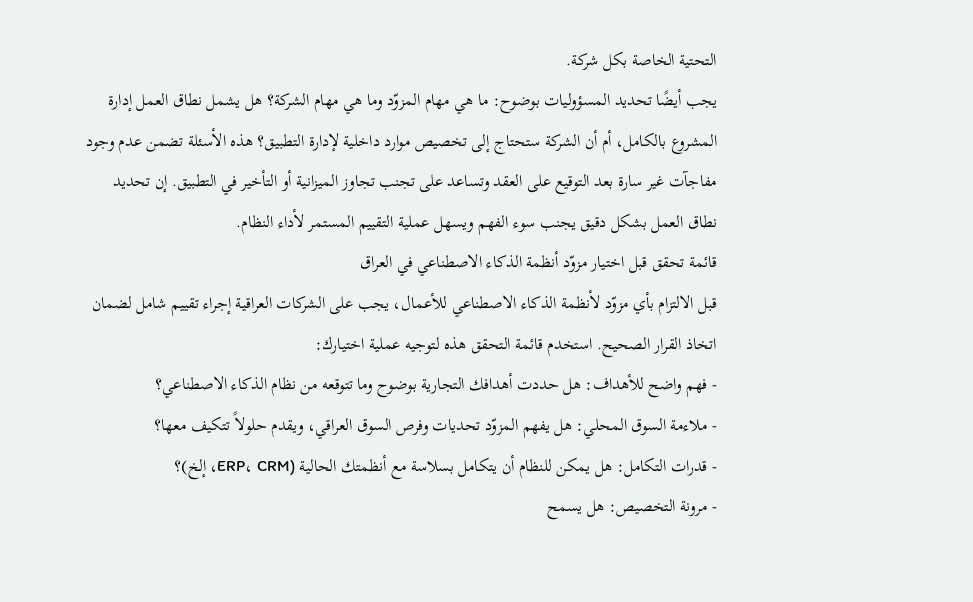التحتية الخاصة بكل شركة.
يجب أيضًا تحديد المسؤوليات بوضوح: ما هي مهام المزوّد وما هي مهام الشركة؟ هل يشمل نطاق العمل إدارة المشروع بالكامل، أم أن الشركة ستحتاج إلى تخصيص موارد داخلية لإدارة التطبيق؟ هذه الأسئلة تضمن عدم وجود مفاجآت غير سارة بعد التوقيع على العقد وتساعد على تجنب تجاوز الميزانية أو التأخير في التطبيق. إن تحديد نطاق العمل بشكل دقيق يجنب سوء الفهم ويسهل عملية التقييم المستمر لأداء النظام.
قائمة تحقق قبل اختيار مزوّد أنظمة الذكاء الاصطناعي في العراق
قبل الالتزام بأي مزوّد لأنظمة الذكاء الاصطناعي للأعمال، يجب على الشركات العراقية إجراء تقييم شامل لضمان اتخاذ القرار الصحيح. استخدم قائمة التحقق هذه لتوجيه عملية اختيارك:
- فهم واضح للأهداف: هل حددت أهدافك التجارية بوضوح وما تتوقعه من نظام الذكاء الاصطناعي؟
- ملاءمة السوق المحلي: هل يفهم المزوّد تحديات وفرص السوق العراقي، ويقدم حلولاً تتكيف معها؟
- قدرات التكامل: هل يمكن للنظام أن يتكامل بسلاسة مع أنظمتك الحالية (ERP، CRM، إلخ)؟
- مرونة التخصيص: هل يسمح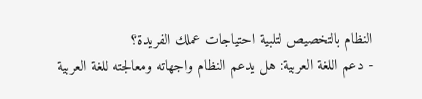النظام بالتخصيص لتلبية احتياجات عملك الفريدة؟
- دعم اللغة العربية: هل يدعم النظام واجهاته ومعالجته للغة العربية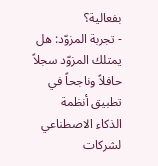بفعالية؟
- تجربة المزوّد: هل يمتلك المزوّد سجلاً حافلاً وناجحاً في تطبيق أنظمة الذكاء الاصطناعي لشركات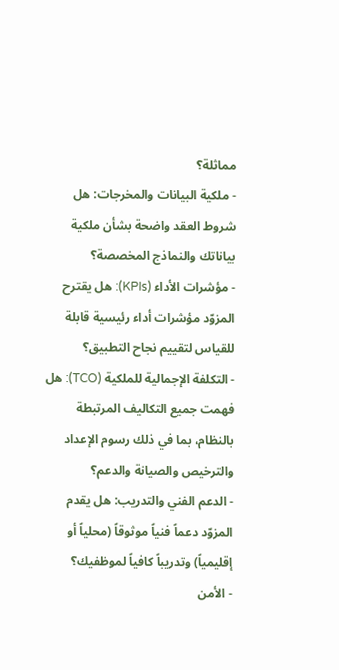مماثلة؟
- ملكية البيانات والمخرجات: هل شروط العقد واضحة بشأن ملكية بياناتك والنماذج المخصصة؟
- مؤشرات الأداء (KPIs): هل يقترح المزوّد مؤشرات أداء رئيسية قابلة للقياس لتقييم نجاح التطبيق؟
- التكلفة الإجمالية للملكية (TCO): هل فهمت جميع التكاليف المرتبطة بالنظام، بما في ذلك رسوم الإعداد والترخيص والصيانة والدعم؟
- الدعم الفني والتدريب: هل يقدم المزوّد دعماً فنياً موثوقاً (محلياً أو إقليمياً) وتدريباً كافياً لموظفيك؟
- الأمن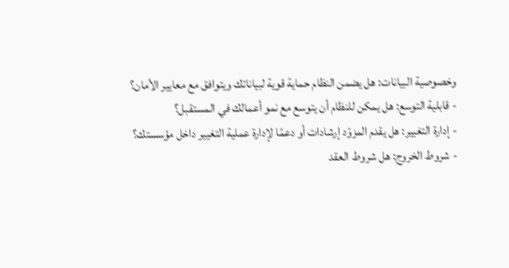وخصوصية البيانات: هل يضمن النظام حماية قوية لبياناتك ويتوافق مع معايير الأمان؟
- قابلية التوسع: هل يمكن للنظام أن يتوسع مع نمو أعمالك في المستقبل؟
- إدارة التغيير: هل يقدم المزوّد إرشادات أو دعمًا لإدارة عملية التغيير داخل مؤسستك؟
- شروط الخروج: هل شروط العقد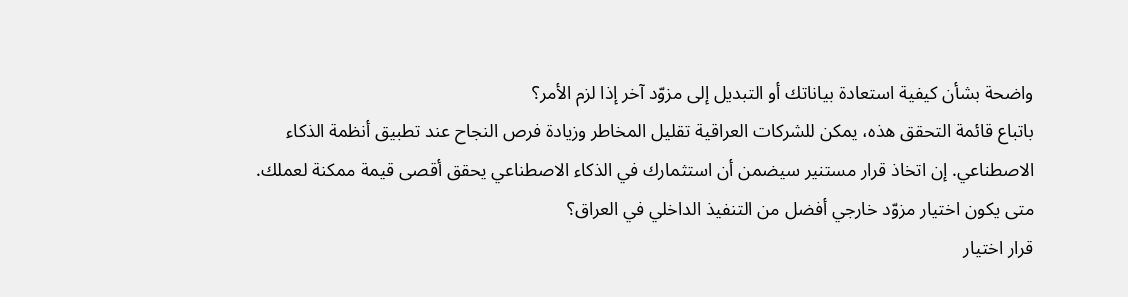واضحة بشأن كيفية استعادة بياناتك أو التبديل إلى مزوّد آخر إذا لزم الأمر؟
باتباع قائمة التحقق هذه، يمكن للشركات العراقية تقليل المخاطر وزيادة فرص النجاح عند تطبيق أنظمة الذكاء الاصطناعي. إن اتخاذ قرار مستنير سيضمن أن استثمارك في الذكاء الاصطناعي يحقق أقصى قيمة ممكنة لعملك.
متى يكون اختيار مزوّد خارجي أفضل من التنفيذ الداخلي في العراق؟
قرار اختيار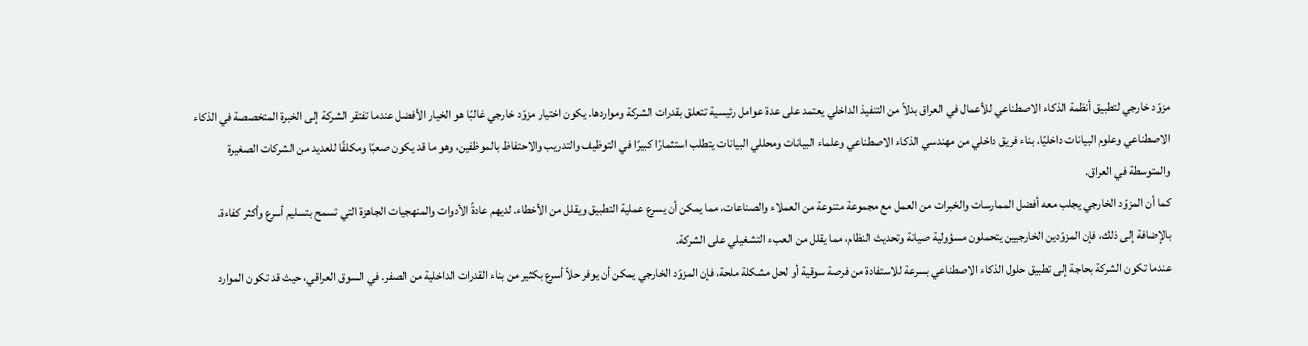مزوّد خارجي لتطبيق أنظمة الذكاء الاصطناعي للأعمال في العراق بدلاً من التنفيذ الداخلي يعتمد على عدة عوامل رئيسية تتعلق بقدرات الشركة ومواردها. يكون اختيار مزوّد خارجي غالبًا هو الخيار الأفضل عندما تفتقر الشركة إلى الخبرة المتخصصة في الذكاء الاصطناعي وعلوم البيانات داخليًا. بناء فريق داخلي من مهندسي الذكاء الاصطناعي وعلماء البيانات ومحللي البيانات يتطلب استثمارًا كبيرًا في التوظيف والتدريب والاحتفاظ بالموظفين، وهو ما قد يكون صعبًا ومكلفًا للعديد من الشركات الصغيرة والمتوسطة في العراق.
كما أن المزوّد الخارجي يجلب معه أفضل الممارسات والخبرات من العمل مع مجموعة متنوعة من العملاء والصناعات، مما يمكن أن يسرع عملية التطبيق ويقلل من الأخطاء. لديهم عادةً الأدوات والمنهجيات الجاهزة التي تسمح بتسليم أسرع وأكثر كفاءة. بالإضافة إلى ذلك، فإن المزوّدين الخارجيين يتحملون مسؤولية صيانة وتحديث النظام، مما يقلل من العبء التشغيلي على الشركة.
عندما تكون الشركة بحاجة إلى تطبيق حلول الذكاء الاصطناعي بسرعة للاستفادة من فرصة سوقية أو لحل مشكلة ملحة، فإن المزوّد الخارجي يمكن أن يوفر حلاً أسرع بكثير من بناء القدرات الداخلية من الصفر. في السوق العراقي، حيث قد تكون الموارد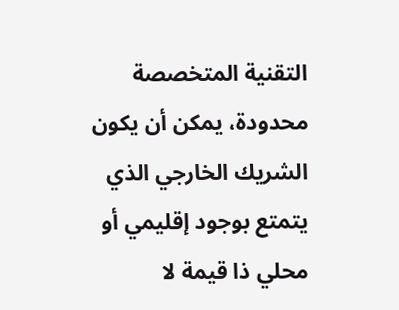التقنية المتخصصة محدودة، يمكن أن يكون الشريك الخارجي الذي يتمتع بوجود إقليمي أو محلي ذا قيمة لا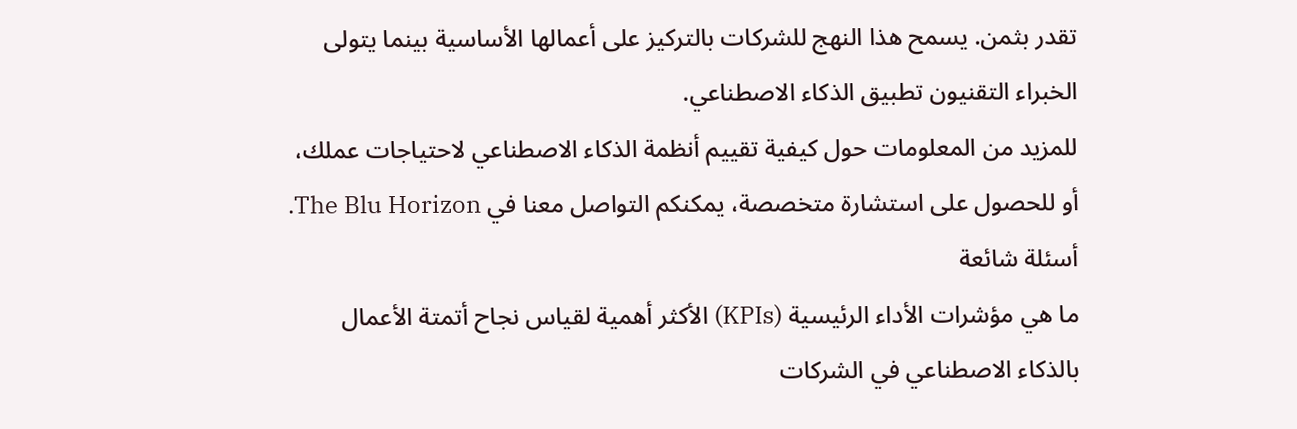تقدر بثمن. يسمح هذا النهج للشركات بالتركيز على أعمالها الأساسية بينما يتولى الخبراء التقنيون تطبيق الذكاء الاصطناعي.
للمزيد من المعلومات حول كيفية تقييم أنظمة الذكاء الاصطناعي لاحتياجات عملك، أو للحصول على استشارة متخصصة، يمكنكم التواصل معنا في The Blu Horizon.
أسئلة شائعة
ما هي مؤشرات الأداء الرئيسية (KPIs) الأكثر أهمية لقياس نجاح أتمتة الأعمال بالذكاء الاصطناعي في الشركات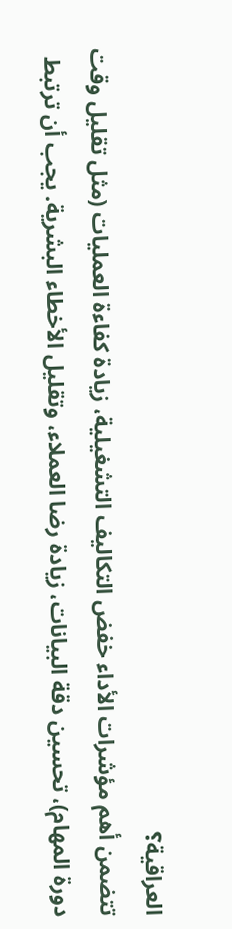العراقية؟
تتضمن أهم مؤشرات الأداء خفض التكاليف التشغيلية، زيادة كفاءة العمليات (مثل تقليل وقت دورة المهام)، تحسين دقة البيانات، زيادة رضا العملاء، وتقليل الأخطاء البشرية. يجب أن ترتبط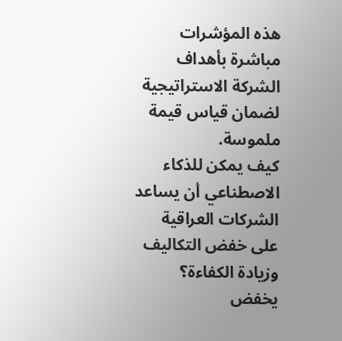هذه المؤشرات مباشرة بأهداف الشركة الاستراتيجية لضمان قياس قيمة ملموسة.
كيف يمكن للذكاء الاصطناعي أن يساعد الشركات العراقية على خفض التكاليف وزيادة الكفاءة؟
يخفض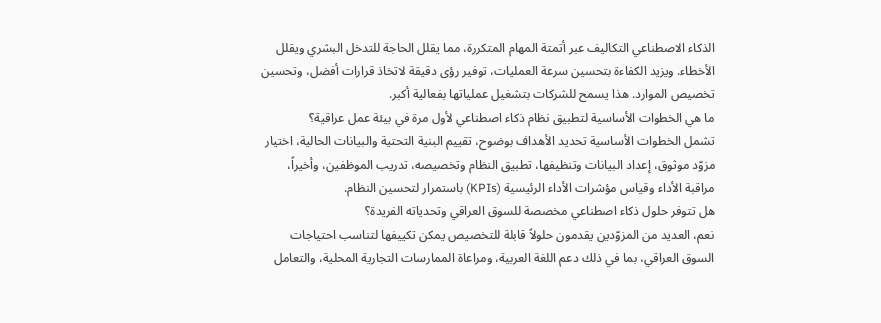الذكاء الاصطناعي التكاليف عبر أتمتة المهام المتكررة، مما يقلل الحاجة للتدخل البشري ويقلل الأخطاء. ويزيد الكفاءة بتحسين سرعة العمليات، توفير رؤى دقيقة لاتخاذ قرارات أفضل، وتحسين تخصيص الموارد. هذا يسمح للشركات بتشغيل عملياتها بفعالية أكبر.
ما هي الخطوات الأساسية لتطبيق نظام ذكاء اصطناعي لأول مرة في بيئة عمل عراقية؟
تشمل الخطوات الأساسية تحديد الأهداف بوضوح، تقييم البنية التحتية والبيانات الحالية، اختيار مزوّد موثوق، إعداد البيانات وتنظيفها، تطبيق النظام وتخصيصه، تدريب الموظفين، وأخيراً، مراقبة الأداء وقياس مؤشرات الأداء الرئيسية (KPIs) باستمرار لتحسين النظام.
هل تتوفر حلول ذكاء اصطناعي مخصصة للسوق العراقي وتحدياته الفريدة؟
نعم، العديد من المزوّدين يقدمون حلولاً قابلة للتخصيص يمكن تكييفها لتناسب احتياجات السوق العراقي، بما في ذلك دعم اللغة العربية، ومراعاة الممارسات التجارية المحلية، والتعامل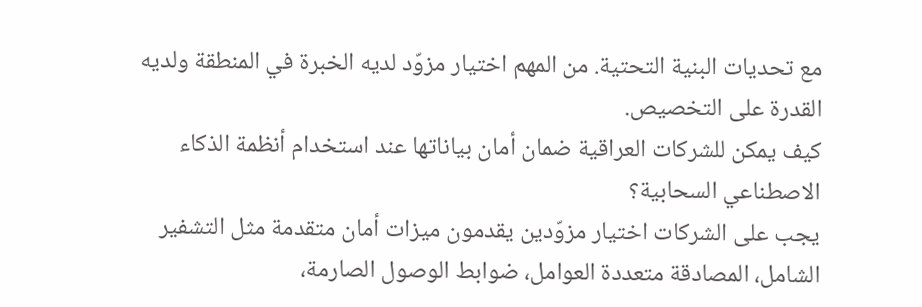مع تحديات البنية التحتية. من المهم اختيار مزوّد لديه الخبرة في المنطقة ولديه القدرة على التخصيص.
كيف يمكن للشركات العراقية ضمان أمان بياناتها عند استخدام أنظمة الذكاء الاصطناعي السحابية؟
يجب على الشركات اختيار مزوّدين يقدمون ميزات أمان متقدمة مثل التشفير الشامل، المصادقة متعددة العوامل، ضوابط الوصول الصارمة،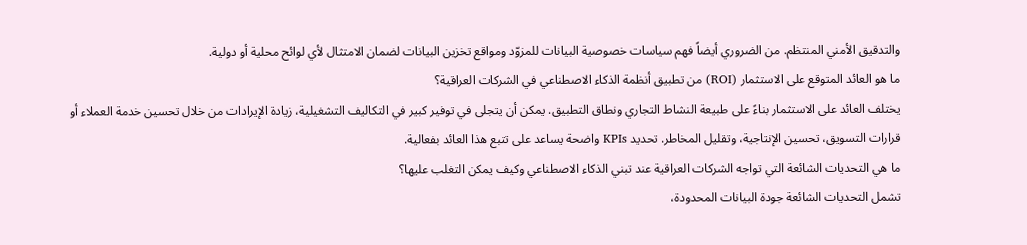والتدقيق الأمني المنتظم. من الضروري أيضاً فهم سياسات خصوصية البيانات للمزوّد ومواقع تخزين البيانات لضمان الامتثال لأي لوائح محلية أو دولية.
ما هو العائد المتوقع على الاستثمار (ROI) من تطبيق أنظمة الذكاء الاصطناعي في الشركات العراقية؟
يختلف العائد على الاستثمار بناءً على طبيعة النشاط التجاري ونطاق التطبيق. يمكن أن يتجلى في توفير كبير في التكاليف التشغيلية، زيادة الإيرادات من خلال تحسين خدمة العملاء أو قرارات التسويق، تحسين الإنتاجية، وتقليل المخاطر. تحديد KPIs واضحة يساعد على تتبع هذا العائد بفعالية.
ما هي التحديات الشائعة التي تواجه الشركات العراقية عند تبني الذكاء الاصطناعي وكيف يمكن التغلب عليها؟
تشمل التحديات الشائعة جودة البيانات المحدودة،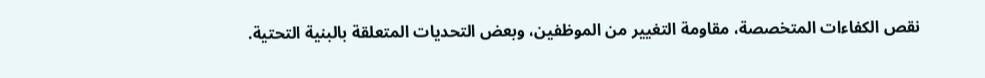نقص الكفاءات المتخصصة، مقاومة التغيير من الموظفين، وبعض التحديات المتعلقة بالبنية التحتية.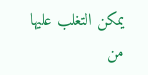يمكن التغلب عليها من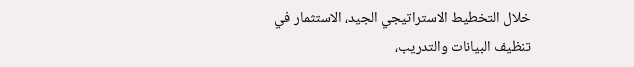خلال التخطيط الاستراتيجي الجيد، الاستثمار في تنظيف البيانات والتدريب،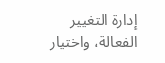إدارة التغيير الفعالة، واختيار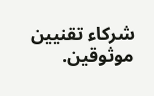شركاء تقنيين موثوقين.